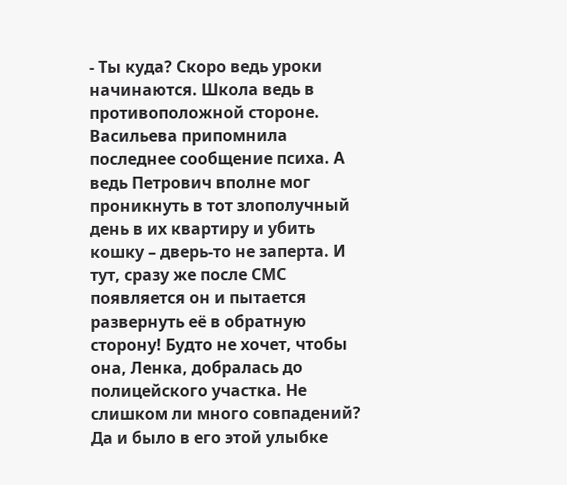- Ты куда? Скоро ведь уроки начинаются. Школа ведь в противоположной стороне.
Васильева припомнила последнее сообщение психа. А ведь Петрович вполне мог проникнуть в тот злополучный день в их квартиру и убить кошку – дверь-то не заперта. И тут, сразу же после СМС появляется он и пытается развернуть её в обратную сторону! Будто не хочет, чтобы она, Ленка, добралась до полицейского участка. Не слишком ли много совпадений? Да и было в его этой улыбке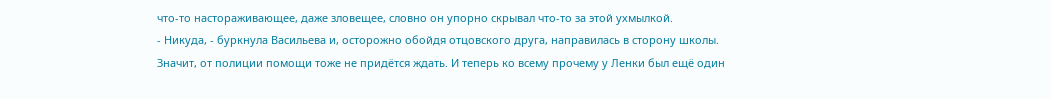что-то настораживающее, даже зловещее, словно он упорно скрывал что-то за этой ухмылкой.
- Никуда, - буркнула Васильева и, осторожно обойдя отцовского друга, направилась в сторону школы.
Значит, от полиции помощи тоже не придётся ждать. И теперь ко всему прочему у Ленки был ещё один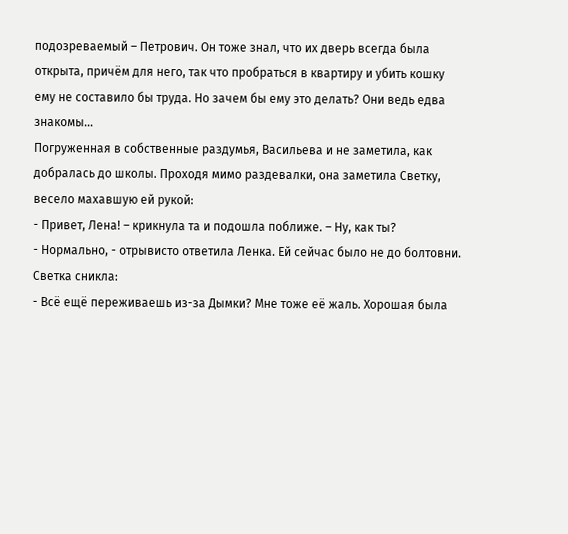подозреваемый – Петрович. Он тоже знал, что их дверь всегда была открыта, причём для него, так что пробраться в квартиру и убить кошку ему не составило бы труда. Но зачем бы ему это делать? Они ведь едва знакомы…
Погруженная в собственные раздумья, Васильева и не заметила, как добралась до школы. Проходя мимо раздевалки, она заметила Светку, весело махавшую ей рукой:
- Привет, Лена! – крикнула та и подошла поближе. – Ну, как ты?
- Нормально, - отрывисто ответила Ленка. Ей сейчас было не до болтовни. Светка сникла:
- Всё ещё переживаешь из-за Дымки? Мне тоже её жаль. Хорошая была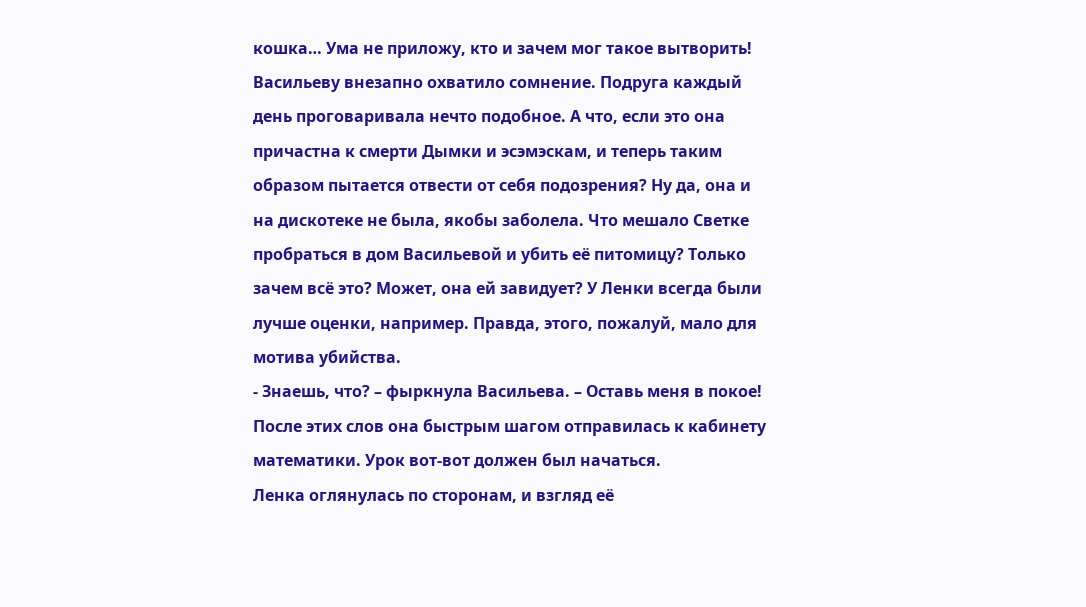кошка… Ума не приложу, кто и зачем мог такое вытворить!
Васильеву внезапно охватило сомнение. Подруга каждый день проговаривала нечто подобное. А что, если это она причастна к смерти Дымки и эсэмэскам, и теперь таким образом пытается отвести от себя подозрения? Ну да, она и на дискотеке не была, якобы заболела. Что мешало Светке пробраться в дом Васильевой и убить её питомицу? Только зачем всё это? Может, она ей завидует? У Ленки всегда были лучше оценки, например. Правда, этого, пожалуй, мало для мотива убийства.
- Знаешь, что? – фыркнула Васильева. – Оставь меня в покое!
После этих слов она быстрым шагом отправилась к кабинету математики. Урок вот-вот должен был начаться.
Ленка оглянулась по сторонам, и взгляд её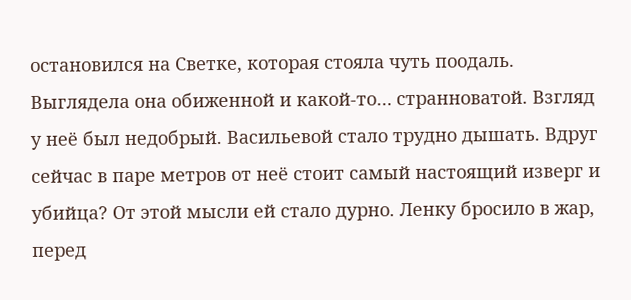остановился на Светке, которая стояла чуть поодаль. Выглядела она обиженной и какой-то… странноватой. Взгляд у неё был недобрый. Васильевой стало трудно дышать. Вдруг сейчас в паре метров от неё стоит самый настоящий изверг и убийца? От этой мысли ей стало дурно. Ленку бросило в жар, перед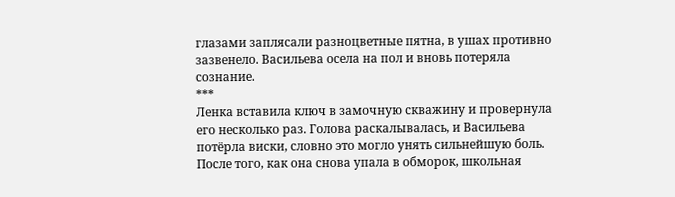глазами заплясали разноцветные пятна, в ушах противно зазвенело. Васильева осела на пол и вновь потеряла сознание.
***
Ленка вставила ключ в замочную скважину и провернула его несколько раз. Голова раскалывалась, и Васильева потёрла виски, словно это могло унять сильнейшую боль.
После того, как она снова упала в обморок, школьная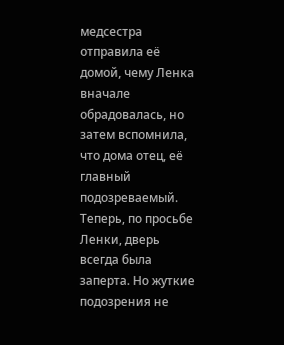медсестра отправила её домой, чему Ленка вначале обрадовалась, но затем вспомнила, что дома отец, её главный подозреваемый.
Теперь, по просьбе Ленки, дверь всегда была заперта. Но жуткие подозрения не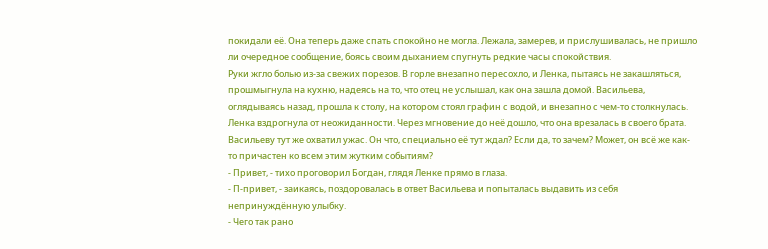покидали её. Она теперь даже спать спокойно не могла. Лежала, замерев, и прислушивалась, не пришло ли очередное сообщение, боясь своим дыханием спугнуть редкие часы спокойствия.
Руки жгло болью из-за свежих порезов. В горле внезапно пересохло, и Ленка, пытаясь не закашляться, прошмыгнула на кухню, надеясь на то, что отец не услышал, как она зашла домой. Васильева, оглядываясь назад, прошла к столу, на котором стоял графин с водой, и внезапно с чем-то столкнулась. Ленка вздрогнула от неожиданности. Через мгновение до неё дошло, что она врезалась в своего брата. Васильеву тут же охватил ужас. Он что, специально её тут ждал? Если да, то зачем? Может, он всё же как-то причастен ко всем этим жутким событиям?
- Привет, - тихо проговорил Богдан, глядя Ленке прямо в глаза.
- П-привет, - заикаясь, поздоровалась в ответ Васильева и попыталась выдавить из себя непринуждённую улыбку.
- Чего так рано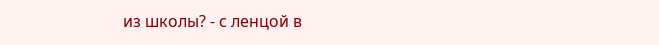из школы? - с ленцой в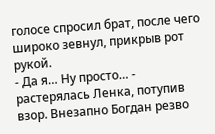голосе спросил брат, после чего широко зевнул, прикрыв рот рукой.
- Да я… Ну просто… - растерялась Ленка, потупив взор. Внезапно Богдан резво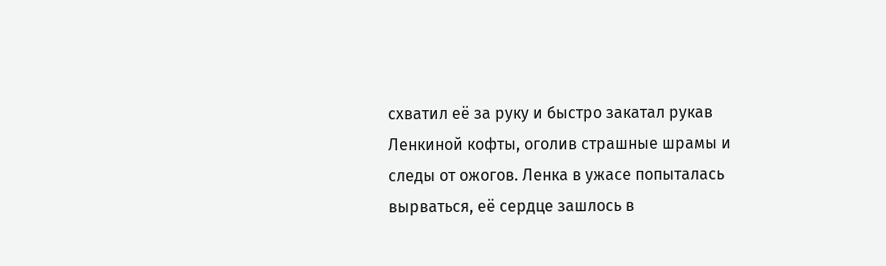схватил её за руку и быстро закатал рукав Ленкиной кофты, оголив страшные шрамы и следы от ожогов. Ленка в ужасе попыталась вырваться, её сердце зашлось в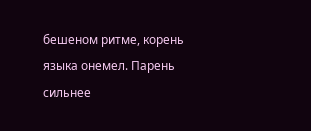бешеном ритме, корень языка онемел. Парень сильнее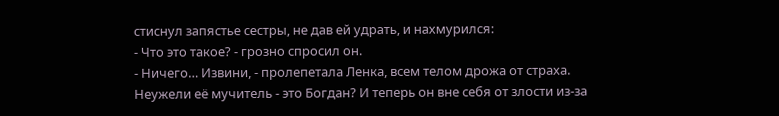стиснул запястье сестры, не дав ей удрать, и нахмурился:
- Что это такое? - грозно спросил он.
- Ничего… Извини, - пролепетала Ленка, всем телом дрожа от страха. Неужели её мучитель - это Богдан? И теперь он вне себя от злости из-за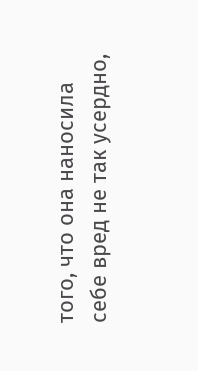того, что она наносила себе вред не так усердно,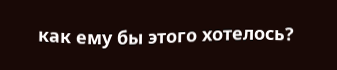как ему бы этого хотелось?